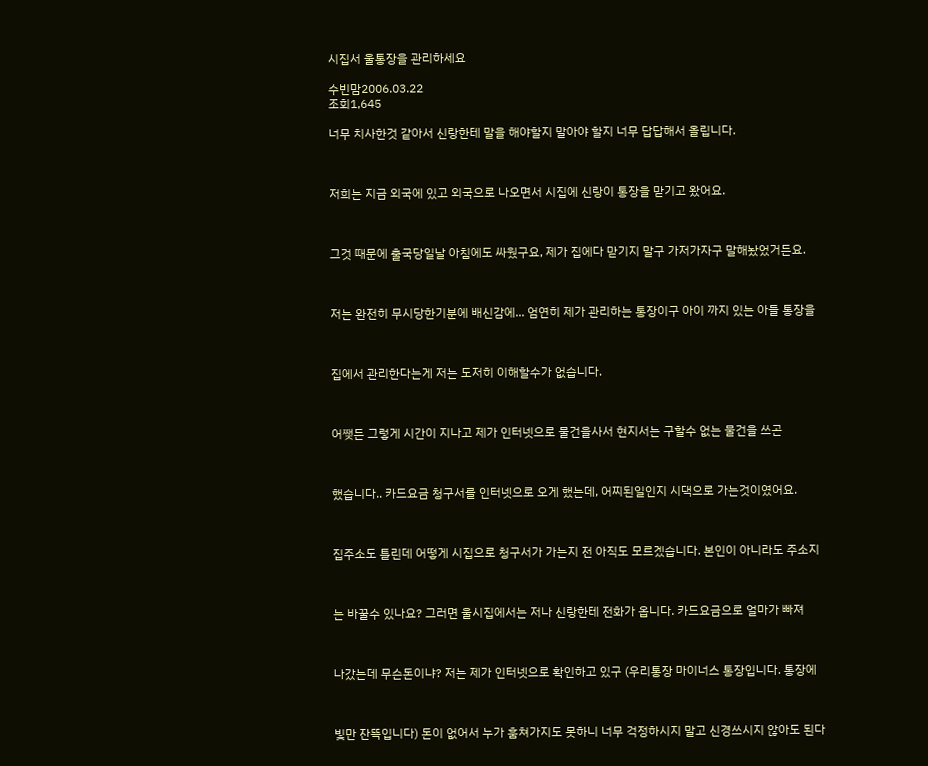시집서 울통장을 관리하세요

수빈맘2006.03.22
조회1,645

너무 치사한것 같아서 신랑한테 말을 해야할지 말아야 할지 너무 답답해서 올립니다.



저희는 지금 외국에 있고 외국으로 나오면서 시집에 신랑이 통장을 맏기고 왔어요.



그것 때문에 출국당일날 아침에도 싸웠구요, 제가 집에다 맏기지 말구 가저가자구 말해놨었거든요.



저는 완전히 무시당한기분에 배신감에... 엄연히 제가 관리하는 통장이구 아이 까지 있는 아들 통장을



집에서 관리한다는게 저는 도저히 이해할수가 없습니다.



어쨎든 그렇게 시간이 지나고 제가 인터넷으로 물건을사서 현지서는 구할수 없는 물건을 쓰곤



했습니다.. 카드요금 청구서를 인터넷으로 오게 했는데, 어찌된일인지 시댁으로 가는것이였어요.



집주소도 틀린데 어떻게 시집으로 청구서가 가는지 전 아직도 모르겠습니다. 본인이 아니라도 주소지



는 바꿀수 있나요? 그러면 울시집에서는 저나 신랑한테 전화가 옵니다. 카드요금으로 얼마가 빠져



나갔는데 무슨돈이냐? 저는 제가 인터넷으로 확인하고 있구 (우리통장 마이너스 통장입니다. 통장에



빛만 잔뜩입니다) 돈이 없어서 누가 훔쳐가지도 못하니 너무 걱정하시지 말고 신경쓰시지 않아도 된다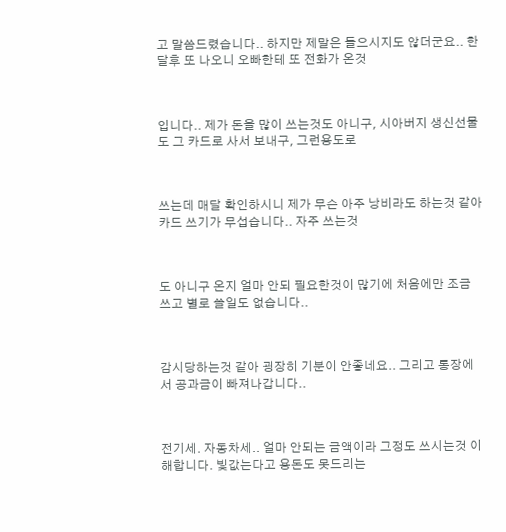고 말씀드렸습니다.. 하지만 제말은 들으시지도 않더군요.. 한달후 또 나오니 오빠한테 또 전화가 온것



입니다.. 제가 돈을 많이 쓰는것도 아니구, 시아버지 생신선물도 그 카드로 사서 보내구, 그런용도로



쓰는데 매달 확인하시니 제가 무슨 아주 낭비라도 하는것 같아 카드 쓰기가 무섭습니다.. 자주 쓰는것



도 아니구 온지 얼마 안되 필요한것이 많기에 처음에만 조금 쓰고 별로 쓸일도 없습니다..



감시당하는것 같아 굉장히 기분이 안좋네요.. 그리고 통장에서 공과금이 빠져나갑니다..



전기세. 자동차세.. 얼마 안되는 금액이라 그정도 쓰시는것 이해합니다. 빛값는다고 용돈도 못드리는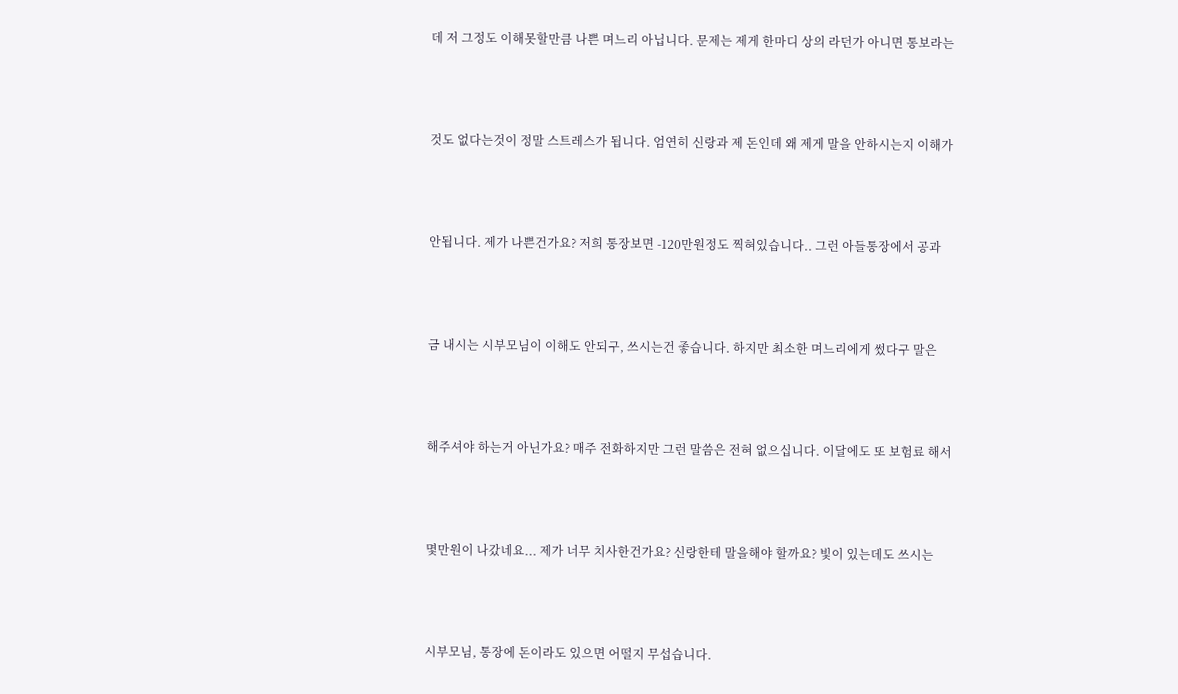데 저 그정도 이해못할만큼 나쁜 며느리 아닙니다. 문제는 제게 한마디 상의 라던가 아니면 통보라는



것도 없다는것이 정말 스트레스가 됩니다. 엄연히 신랑과 제 돈인데 왜 제게 말을 안하시는지 이해가



안됩니다. 제가 나쁜건가요? 저희 통장보면 -120만원정도 찍혀있습니다.. 그런 아들통장에서 공과



금 내시는 시부모님이 이해도 안되구, 쓰시는건 좋습니다. 하지만 최소한 며느리에게 썼다구 말은



해주셔야 하는거 아닌가요? 매주 전화하지만 그런 말씀은 전혀 없으십니다. 이달에도 또 보험료 해서



몇만원이 나갔네요... 제가 너무 치사한건가요? 신랑한테 말을해야 할까요? 빛이 있는데도 쓰시는



시부모님, 통장에 돈이라도 있으면 어떨지 무섭습니다.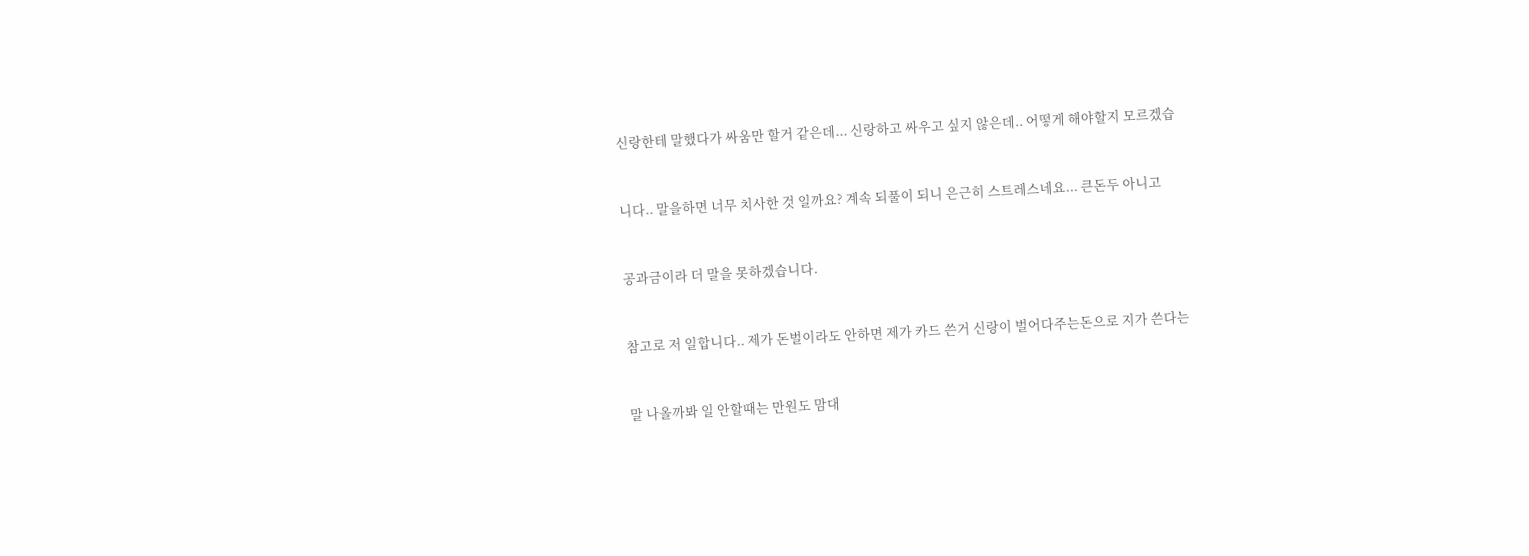신랑한테 말했다가 싸움만 할거 같은데... 신랑하고 싸우고 싶지 않은데.. 어떻게 해야할지 모르겠습



니다.. 말을하면 너무 치사한 것 일까요? 계속 되풀이 되니 은근히 스트레스네요... 큰돈두 아니고



공과금이라 더 말을 못하겠습니다.



참고로 저 일합니다.. 제가 돈벌이라도 안하면 제가 카드 쓴거 신랑이 벌어다주는돈으로 지가 쓴다는



말 나올까봐 일 안할때는 만원도 맘대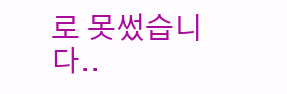로 못썼습니다..